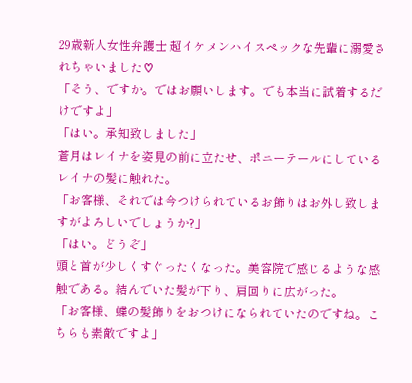29歳新人女性弁護士 超イケメンハイスペックな先輩に溺愛されちゃいました♡
「そう、ですか。ではお願いします。でも本当に試着するだけですよ」
「はい。承知致しました」
蒼月はレイナを姿見の前に立たせ、ポニーテールにしているレイナの髪に触れた。
「お客様、それでは今つけられているお飾りはお外し致しますがよろしいでしょうか?」
「はい。どうぞ」
頭と首が少しくすぐったくなった。美容院で感じるような感触である。結んでいた髪が下り、肩回りに広がった。
「お客様、蝶の髪飾りをおつけになられていたのですね。こちらも素敵ですよ」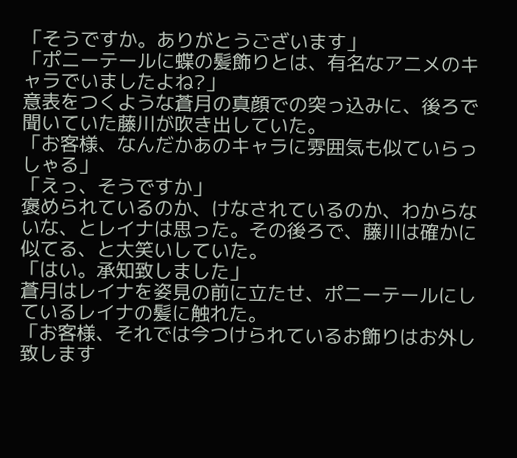「そうですか。ありがとうございます」
「ポニーテールに蝶の髪飾りとは、有名なアニメのキャラでいましたよね?」
意表をつくような蒼月の真顔での突っ込みに、後ろで聞いていた藤川が吹き出していた。
「お客様、なんだかあのキャラに雰囲気も似ていらっしゃる」
「えっ、そうですか」
褒められているのか、けなされているのか、わからないな、とレイナは思った。その後ろで、藤川は確かに似てる、と大笑いしていた。
「はい。承知致しました」
蒼月はレイナを姿見の前に立たせ、ポニーテールにしているレイナの髪に触れた。
「お客様、それでは今つけられているお飾りはお外し致します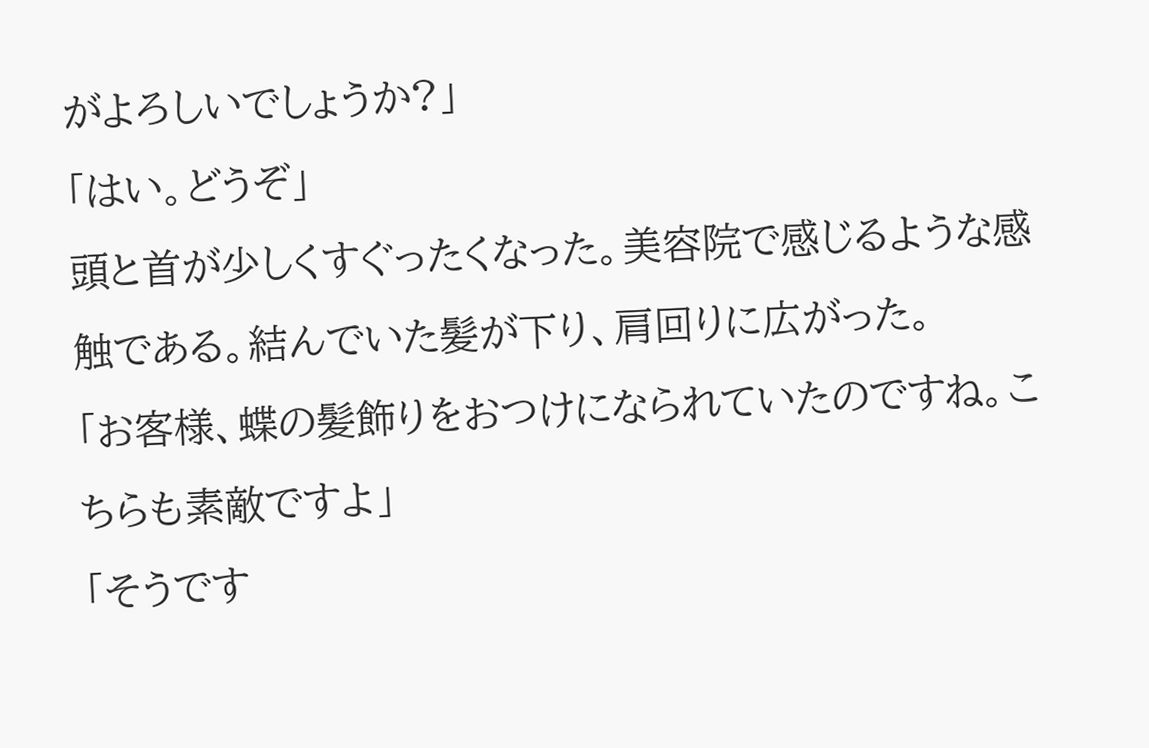がよろしいでしょうか?」
「はい。どうぞ」
頭と首が少しくすぐったくなった。美容院で感じるような感触である。結んでいた髪が下り、肩回りに広がった。
「お客様、蝶の髪飾りをおつけになられていたのですね。こちらも素敵ですよ」
「そうです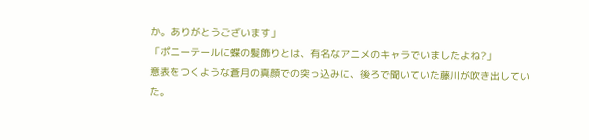か。ありがとうございます」
「ポニーテールに蝶の髪飾りとは、有名なアニメのキャラでいましたよね?」
意表をつくような蒼月の真顔での突っ込みに、後ろで聞いていた藤川が吹き出していた。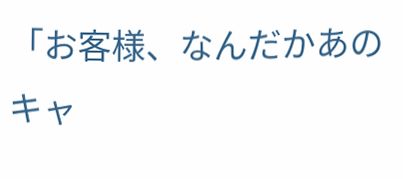「お客様、なんだかあのキャ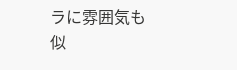ラに雰囲気も似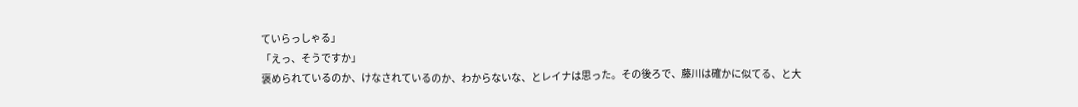ていらっしゃる」
「えっ、そうですか」
褒められているのか、けなされているのか、わからないな、とレイナは思った。その後ろで、藤川は確かに似てる、と大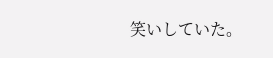笑いしていた。